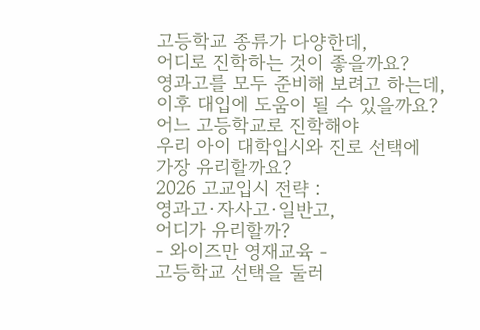고등학교 종류가 다양한데,
어디로 진학하는 것이 좋을까요?
영과고를 모두 준비해 보려고 하는데,
이후 대입에 도움이 될 수 있을까요?
어느 고등학교로 진학해야
우리 아이 대학입시와 진로 선택에
가장 유리할까요?
2026 고교입시 전략 :
영과고·자사고·일반고,
어디가 유리할까?
- 와이즈만 영재교육 -
고등학교 선택을 둘러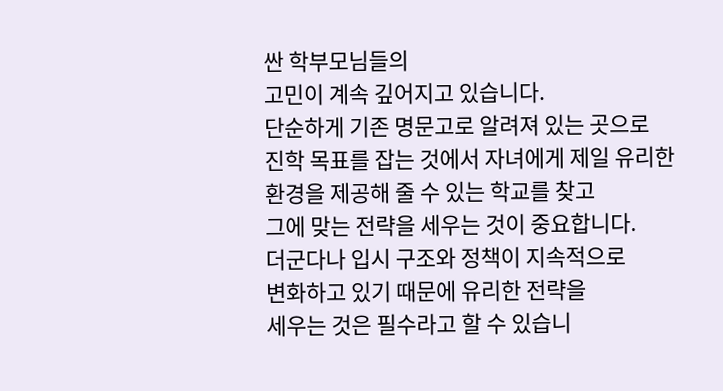싼 학부모님들의
고민이 계속 깊어지고 있습니다.
단순하게 기존 명문고로 알려져 있는 곳으로
진학 목표를 잡는 것에서 자녀에게 제일 유리한
환경을 제공해 줄 수 있는 학교를 찾고
그에 맞는 전략을 세우는 것이 중요합니다.
더군다나 입시 구조와 정책이 지속적으로
변화하고 있기 때문에 유리한 전략을
세우는 것은 필수라고 할 수 있습니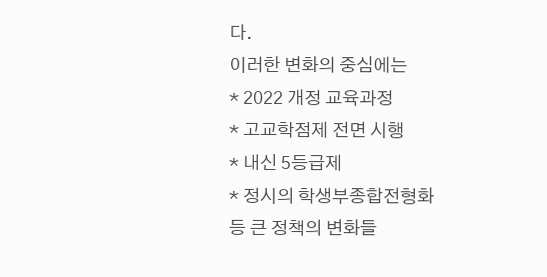다.
이러한 변화의 중심에는
* 2022 개정 교육과정
* 고교학점제 전면 시행
* 내신 5등급제
* 정시의 학생부종합전형화
등 큰 정책의 변화들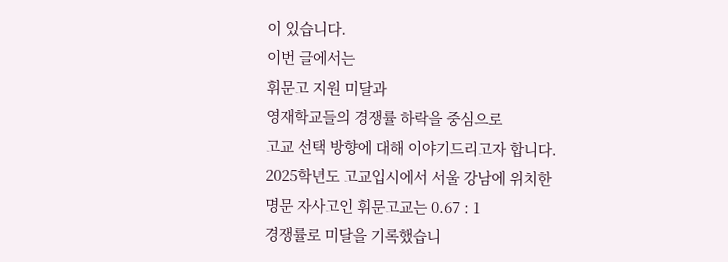이 있습니다.
이번 글에서는
휘문고 지원 미달과
영재학교들의 경쟁률 하락을 중심으로
고교 선택 방향에 대해 이야기드리고자 합니다.
2025학년도 고교입시에서 서울 강남에 위치한
명문 자사고인 휘문고교는 0.67 : 1
경쟁률로 미달을 기록했습니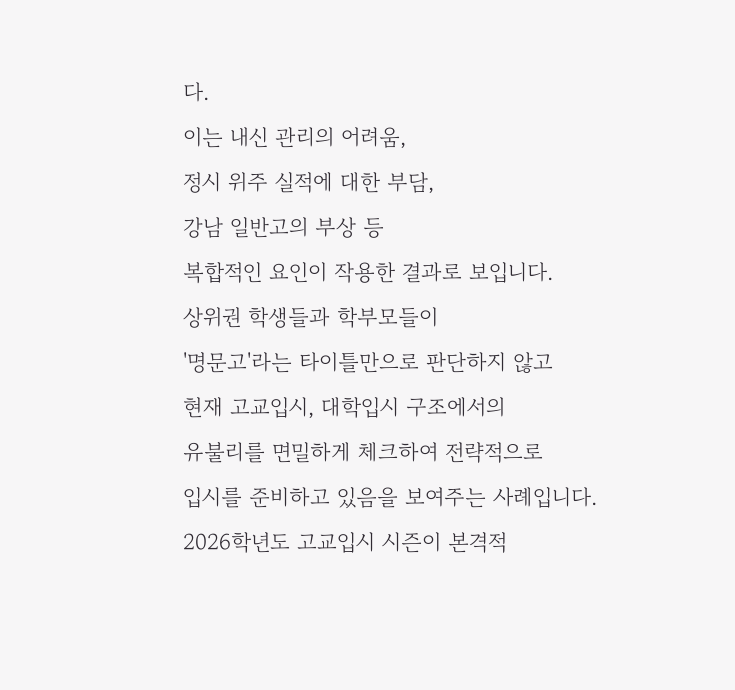다.
이는 내신 관리의 어려움,
정시 위주 실적에 대한 부담,
강남 일반고의 부상 등
복합적인 요인이 작용한 결과로 보입니다.
상위권 학생들과 학부모들이
'명문고'라는 타이틀만으로 판단하지 않고
현재 고교입시, 대학입시 구조에서의
유불리를 면밀하게 체크하여 전략적으로
입시를 준비하고 있음을 보여주는 사례입니다.
2026학년도 고교입시 시즌이 본격적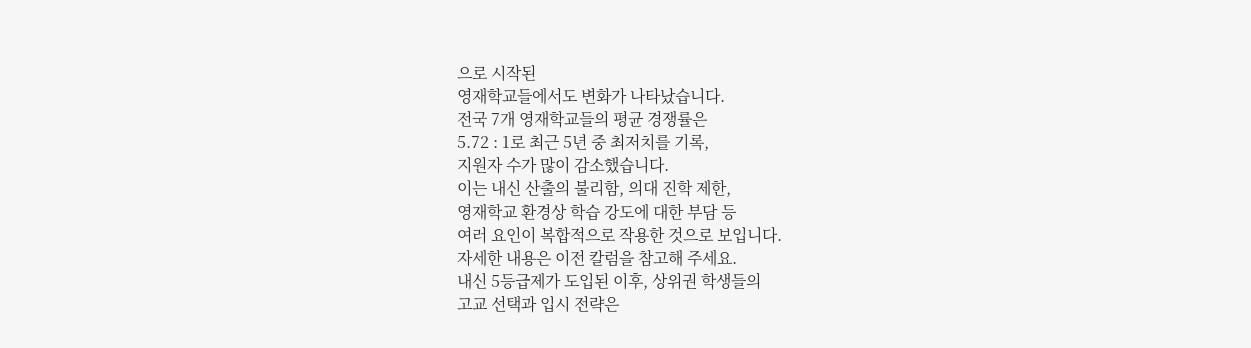으로 시작된
영재학교들에서도 변화가 나타났습니다.
전국 7개 영재학교들의 평균 경쟁률은
5.72 : 1로 최근 5년 중 최저치를 기록,
지원자 수가 많이 감소했습니다.
이는 내신 산출의 불리함, 의대 진학 제한,
영재학교 환경상 학습 강도에 대한 부담 등
여러 요인이 복합적으로 작용한 것으로 보입니다.
자세한 내용은 이전 칼럼을 참고해 주세요.
내신 5등급제가 도입된 이후, 상위권 학생들의
고교 선택과 입시 전략은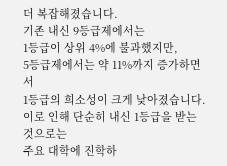더 복잡해졌습니다.
기존 내신 9등급제에서는
1등급이 상위 4%에 불과했지만,
5등급제에서는 약 11%까지 증가하면서
1등급의 희소성이 크게 낮아졌습니다.
이로 인해 단순히 내신 1등급을 받는 것으로는
주요 대학에 진학하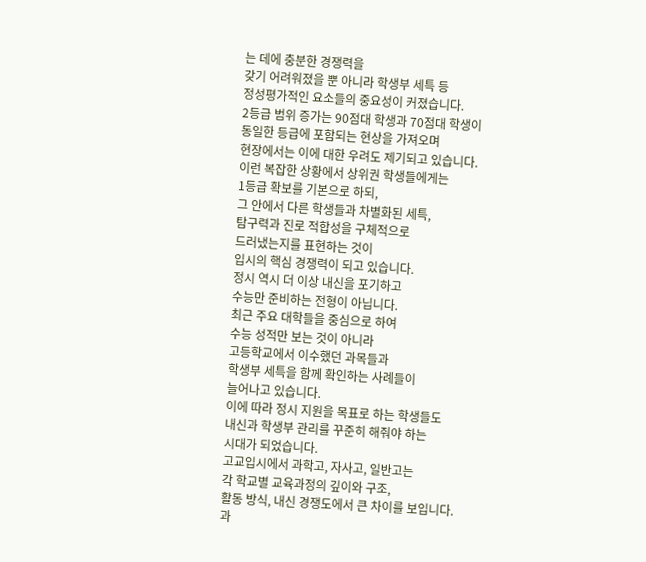는 데에 충분한 경쟁력을
갖기 어려워졌을 뿐 아니라 학생부 세특 등
정성평가적인 요소들의 중요성이 커졌습니다.
2등급 범위 증가는 90점대 학생과 70점대 학생이
동일한 등급에 포함되는 현상을 가져오며
현장에서는 이에 대한 우려도 제기되고 있습니다.
이런 복잡한 상황에서 상위권 학생들에게는
1등급 확보를 기본으로 하되,
그 안에서 다른 학생들과 차별화된 세특,
탐구력과 진로 적합성을 구체적으로
드러냈는지를 표현하는 것이
입시의 핵심 경쟁력이 되고 있습니다.
정시 역시 더 이상 내신을 포기하고
수능만 준비하는 전형이 아닙니다.
최근 주요 대학들을 중심으로 하여
수능 성적만 보는 것이 아니라
고등학교에서 이수했던 과목들과
학생부 세특을 함께 확인하는 사례들이
늘어나고 있습니다.
이에 따라 정시 지원을 목표로 하는 학생들도
내신과 학생부 관리를 꾸준히 해줘야 하는
시대가 되었습니다.
고교입시에서 과학고, 자사고, 일반고는
각 학교별 교육과정의 깊이와 구조,
활동 방식, 내신 경쟁도에서 큰 차이를 보입니다.
과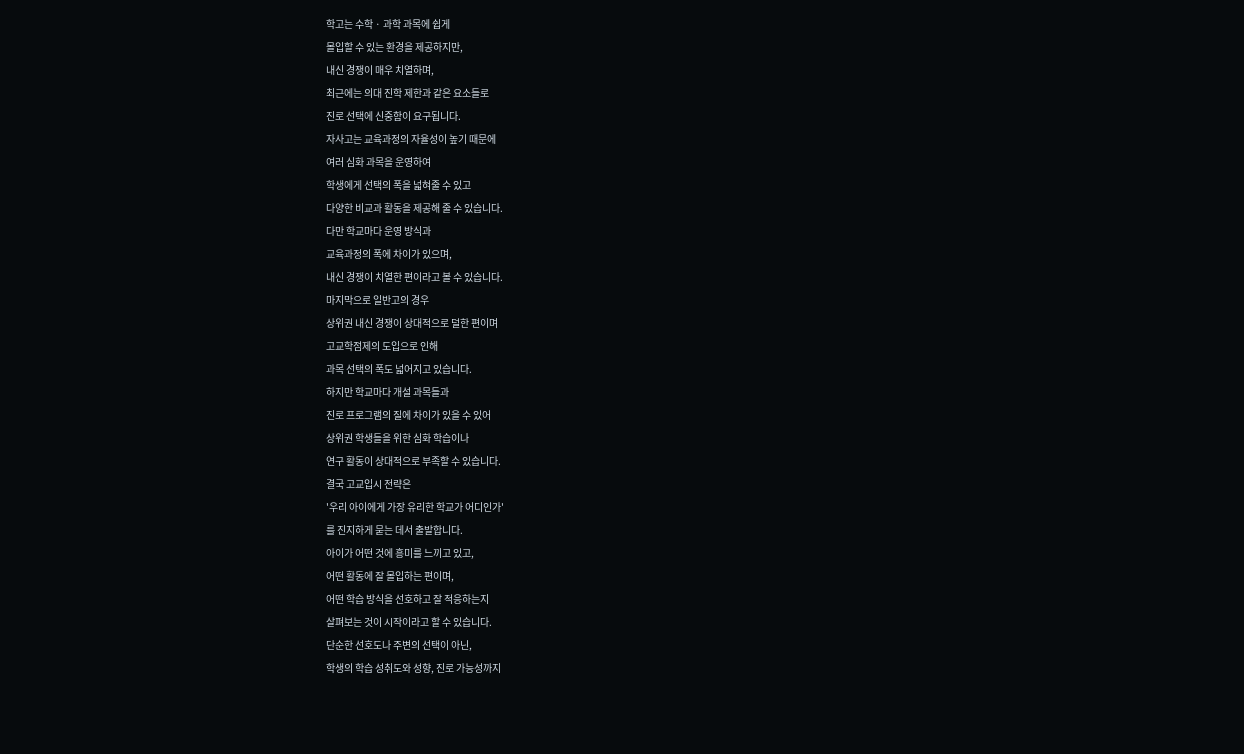학고는 수학 · 과학 과목에 쉽게
몰입할 수 있는 환경을 제공하지만,
내신 경쟁이 매우 치열하며,
최근에는 의대 진학 제한과 같은 요소들로
진로 선택에 신중함이 요구됩니다.
자사고는 교육과정의 자율성이 높기 때문에
여러 심화 과목을 운영하여
학생에게 선택의 폭을 넓혀줄 수 있고
다양한 비교과 활동을 제공해 줄 수 있습니다.
다만 학교마다 운영 방식과
교육과정의 폭에 차이가 있으며,
내신 경쟁이 치열한 편이라고 볼 수 있습니다.
마지막으로 일반고의 경우
상위권 내신 경쟁이 상대적으로 덜한 편이며
고교학점제의 도입으로 인해
과목 선택의 폭도 넓어지고 있습니다.
하지만 학교마다 개설 과목들과
진로 프로그램의 질에 차이가 있을 수 있어
상위권 학생들을 위한 심화 학습이나
연구 활동이 상대적으로 부족할 수 있습니다.
결국 고교입시 전략은
'우리 아이에게 가장 유리한 학교가 어디인가'
를 진지하게 묻는 데서 출발합니다.
아이가 어떤 것에 흥미를 느끼고 있고,
어떤 활동에 잘 몰입하는 편이며,
어떤 학습 방식을 선호하고 잘 적응하는지
살펴보는 것이 시작이라고 할 수 있습니다.
단순한 선호도나 주변의 선택이 아닌,
학생의 학습 성취도와 성향, 진로 가능성까지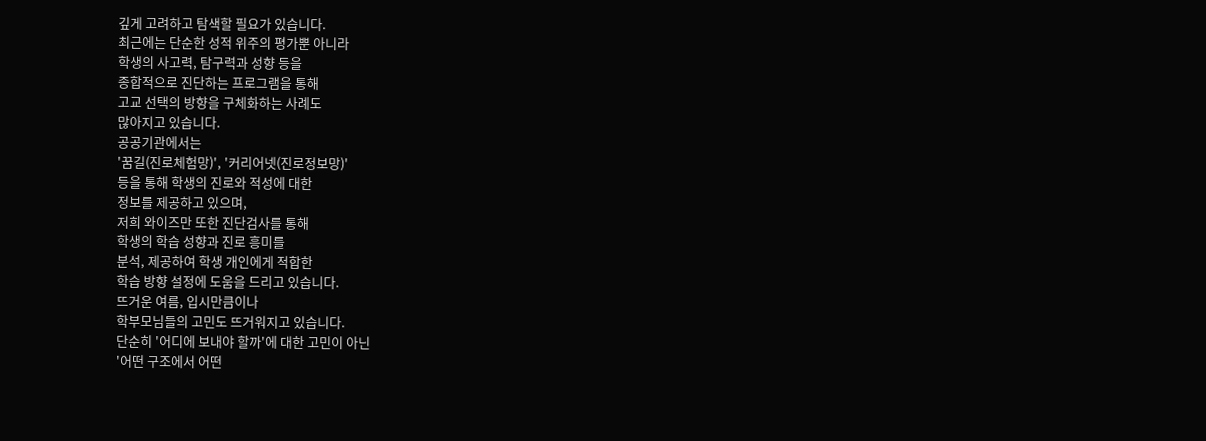깊게 고려하고 탐색할 필요가 있습니다.
최근에는 단순한 성적 위주의 평가뿐 아니라
학생의 사고력, 탐구력과 성향 등을
종합적으로 진단하는 프로그램을 통해
고교 선택의 방향을 구체화하는 사례도
많아지고 있습니다.
공공기관에서는
'꿈길(진로체험망)', '커리어넷(진로정보망)'
등을 통해 학생의 진로와 적성에 대한
정보를 제공하고 있으며,
저희 와이즈만 또한 진단검사를 통해
학생의 학습 성향과 진로 흥미를
분석, 제공하여 학생 개인에게 적합한
학습 방향 설정에 도움을 드리고 있습니다.
뜨거운 여름, 입시만큼이나
학부모님들의 고민도 뜨거워지고 있습니다.
단순히 '어디에 보내야 할까'에 대한 고민이 아닌
'어떤 구조에서 어떤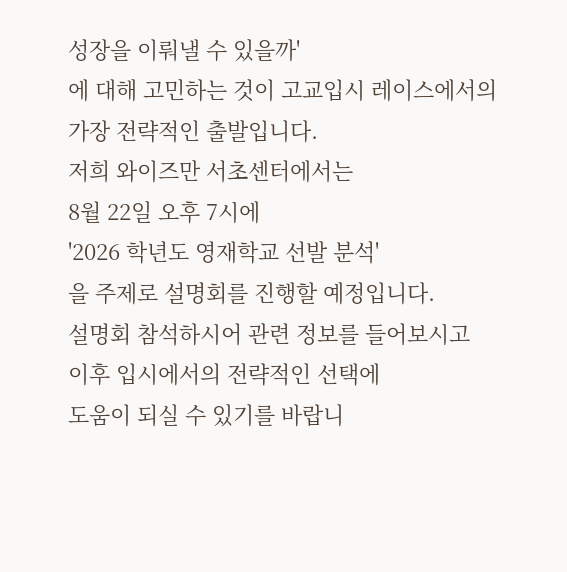성장을 이뤄낼 수 있을까'
에 대해 고민하는 것이 고교입시 레이스에서의
가장 전략적인 출발입니다.
저희 와이즈만 서초센터에서는
8월 22일 오후 7시에
'2026 학년도 영재학교 선발 분석'
을 주제로 설명회를 진행할 예정입니다.
설명회 참석하시어 관련 정보를 들어보시고
이후 입시에서의 전략적인 선택에
도움이 되실 수 있기를 바랍니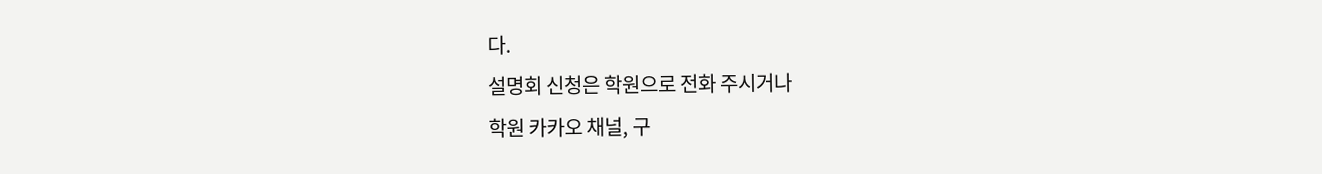다.
설명회 신청은 학원으로 전화 주시거나
학원 카카오 채널, 구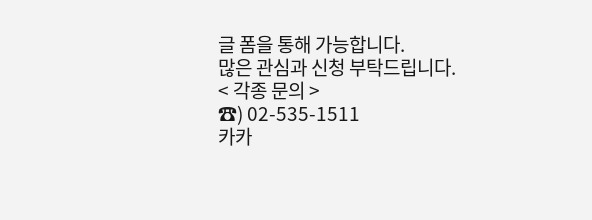글 폼을 통해 가능합니다.
많은 관심과 신청 부탁드립니다.
< 각종 문의 >
☎) 02-535-1511
카카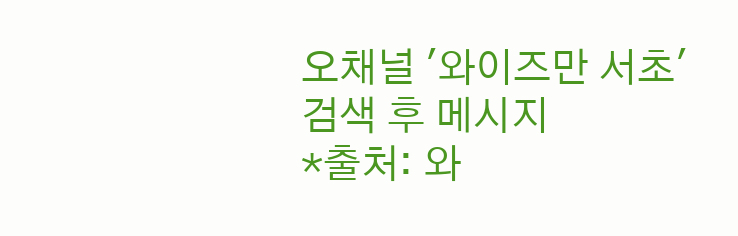오채널 '와이즈만 서초' 검색 후 메시지
*출처: 와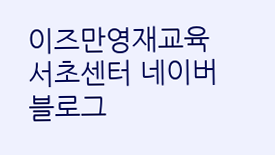이즈만영재교육 서초센터 네이버 블로그